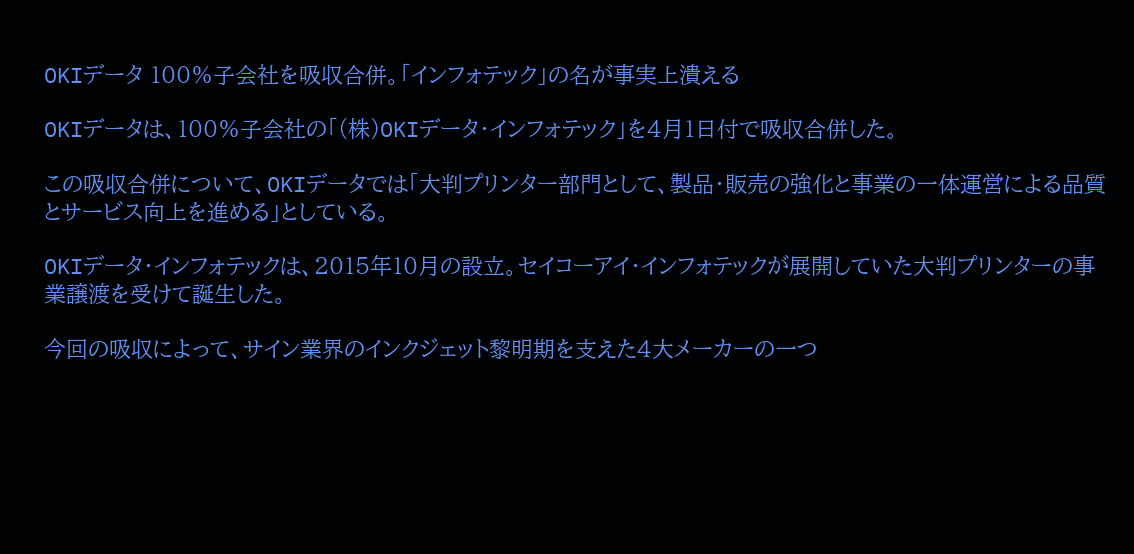OKIデータ 100%子会社を吸収合併。「インフォテック」の名が事実上潰える

OKIデータは、100%子会社の「(株)OKIデータ・インフォテック」を4月1日付で吸収合併した。

この吸収合併について、OKIデータでは「大判プリンター部門として、製品・販売の強化と事業の一体運営による品質とサービス向上を進める」としている。

OKIデータ・インフォテックは、2015年10月の設立。セイコーアイ・インフォテックが展開していた大判プリンターの事業譲渡を受けて誕生した。

今回の吸収によって、サイン業界のインクジェット黎明期を支えた4大メーカーの一つ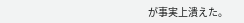が事実上潰えた。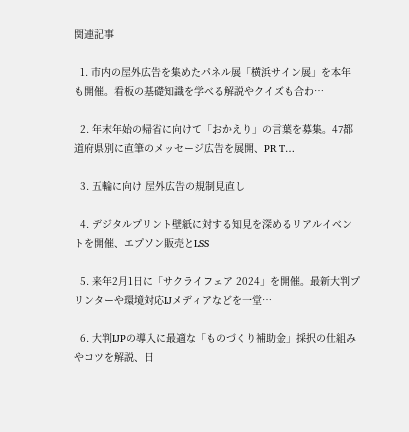関連記事

  1. 市内の屋外広告を集めたパネル展「横浜サイン展」を本年も開催。看板の基礎知識を学べる解説やクイズも合わ…

  2. 年末年始の帰省に向けて「おかえり」の言葉を募集。47都道府県別に直筆のメッセージ広告を展開、PR T…

  3. 五輪に向け 屋外広告の規制見直し

  4. デジタルプリント壁紙に対する知見を深めるリアルイベントを開催、エプソン販売とLSS

  5. 来年2月1日に「サクライフェア 2024」を開催。最新大判プリンターや環境対応IJメディアなどを一堂…

  6. 大判IJPの導入に最適な「ものづくり補助金」採択の仕組みやコツを解説、日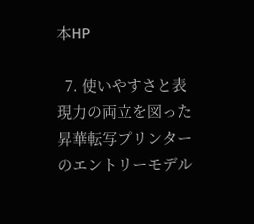本HP

  7. 使いやすさと表現力の両立を図った昇華転写プリンターのエントリーモデル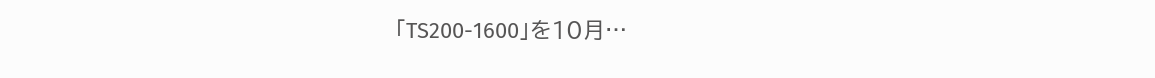「TS200-1600」を10月…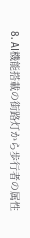8. AI機能搭載の街路灯から歩行者の属性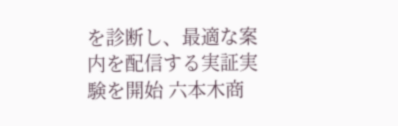を診断し、最適な案内を配信する実証実験を開始 六本木商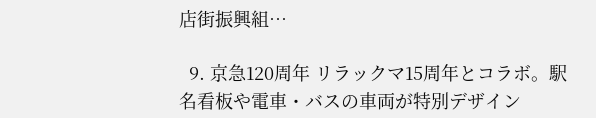店街振興組…

  9. 京急120周年 リラックマ15周年とコラボ。駅名看板や電車・バスの車両が特別デザイン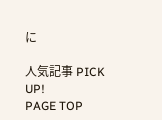に

人気記事 PICK UP!
PAGE TOP